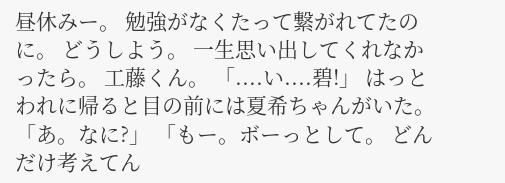昼休みー。 勉強がなくたって繋がれてたのに。 どうしよう。 一生思い出してくれなかったら。 工藤くん。 「....い....碧!」 はっとわれに帰ると目の前には夏希ちゃんがいた。 「あ。なに?」 「もー。ボーっとして。 どんだけ考えてん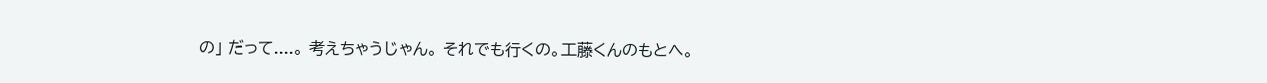の」 だって....。 考えちゃうじゃん。 それでも行くの。工藤くんのもとへ。